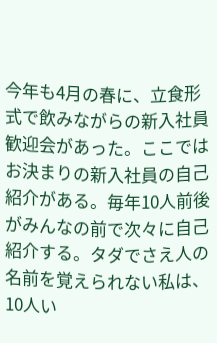今年も4月の春に、立食形式で飲みながらの新入社員歓迎会があった。ここではお決まりの新入社員の自己紹介がある。毎年10人前後がみんなの前で次々に自己紹介する。タダでさえ人の名前を覚えられない私は、10人い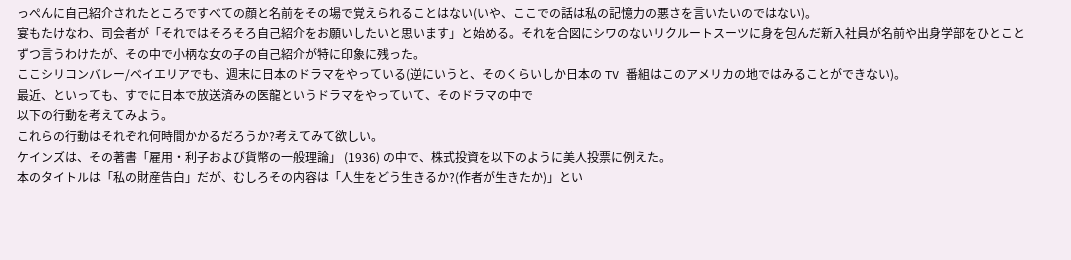っぺんに自己紹介されたところですべての顔と名前をその場で覚えられることはない(いや、ここでの話は私の記憶力の悪さを言いたいのではない)。
宴もたけなわ、司会者が「それではそろそろ自己紹介をお願いしたいと思います」と始める。それを合図にシワのないリクルートスーツに身を包んだ新入社員が名前や出身学部をひとことずつ言うわけたが、その中で小柄な女の子の自己紹介が特に印象に残った。
ここシリコンバレー/ベイエリアでも、週末に日本のドラマをやっている(逆にいうと、そのくらいしか日本の TV 番組はこのアメリカの地ではみることができない)。
最近、といっても、すでに日本で放送済みの医龍というドラマをやっていて、そのドラマの中で
以下の行動を考えてみよう。
これらの行動はそれぞれ何時間かかるだろうか?考えてみて欲しい。
ケインズは、その著書「雇用・利子および貨幣の一般理論」 (1936) の中で、株式投資を以下のように美人投票に例えた。
本のタイトルは「私の財産告白」だが、むしろその内容は「人生をどう生きるか?(作者が生きたか)」とい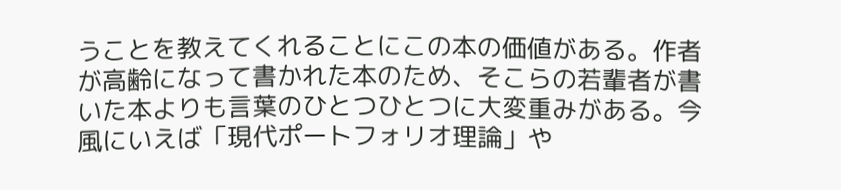うことを教えてくれることにこの本の価値がある。作者が高齢になって書かれた本のため、そこらの若輩者が書いた本よりも言葉のひとつひとつに大変重みがある。今風にいえば「現代ポートフォリオ理論」や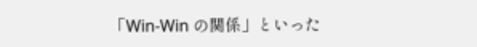「Win-Win の関係」といった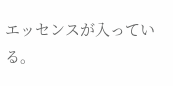エッセンスが入っている。